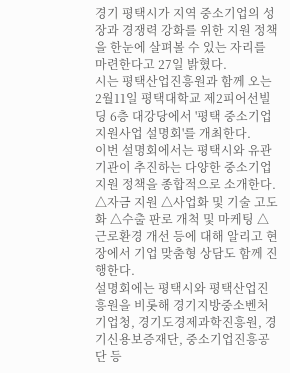경기 평택시가 지역 중소기업의 성장과 경쟁력 강화를 위한 지원 정책을 한눈에 살펴볼 수 있는 자리를 마련한다고 27일 밝혔다.
시는 평택산업진흥원과 함께 오는 2월11일 평택대학교 제2피어선빌딩 6층 대강당에서 '평택 중소기업 지원사업 설명회'를 개최한다.
이번 설명회에서는 평택시와 유관기관이 추진하는 다양한 중소기업 지원 정책을 종합적으로 소개한다. △자금 지원 △사업화 및 기술 고도화 △수출 판로 개척 및 마케팅 △근로환경 개선 등에 대해 알리고 현장에서 기업 맞춤형 상담도 함께 진행한다.
설명회에는 평택시와 평택산업진흥원을 비롯해 경기지방중소벤처기업청, 경기도경제과학진흥원, 경기신용보증재단, 중소기업진흥공단 등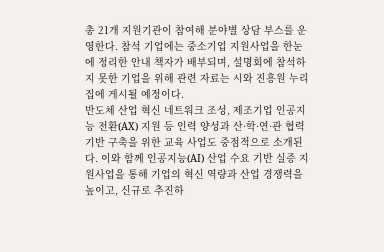총 21개 지원기관이 참여해 분야별 상담 부스를 운영한다. 참석 기업에는 중소기업 지원사업을 한눈에 정리한 안내 책자가 배부되며, 설명회에 참석하지 못한 기업을 위해 관련 자료는 시와 진흥원 누리집에 게시될 예정이다.
반도체 산업 혁신 네트워크 조성, 제조기업 인공지능 전환(AX) 지원 등 인력 양성과 산·학·연·관 협력 기반 구축을 위한 교육 사업도 중점적으로 소개된다. 이와 함께 인공지능(AI) 산업 수요 기반 실증 지원사업을 통해 기업의 혁신 역량과 산업 경쟁력을 높이고, 신규로 추진하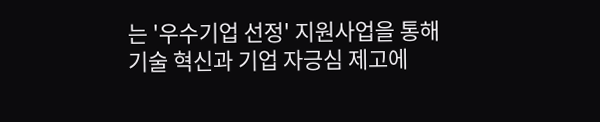는 '우수기업 선정' 지원사업을 통해 기술 혁신과 기업 자긍심 제고에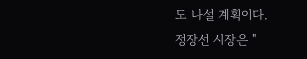도 나설 계획이다.
정장선 시장은 "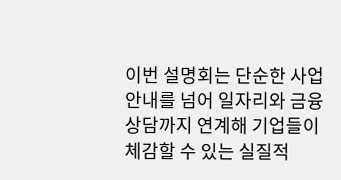이번 설명회는 단순한 사업 안내를 넘어 일자리와 금융 상담까지 연계해 기업들이 체감할 수 있는 실질적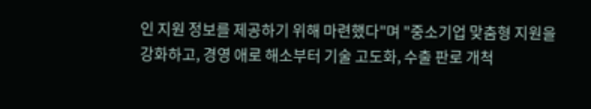인 지원 정보를 제공하기 위해 마련했다"며 "중소기업 맞춤형 지원을 강화하고, 경영 애로 해소부터 기술 고도화, 수출 판로 개척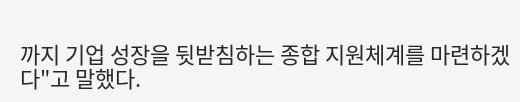까지 기업 성장을 뒷받침하는 종합 지원체계를 마련하겠다"고 말했다.